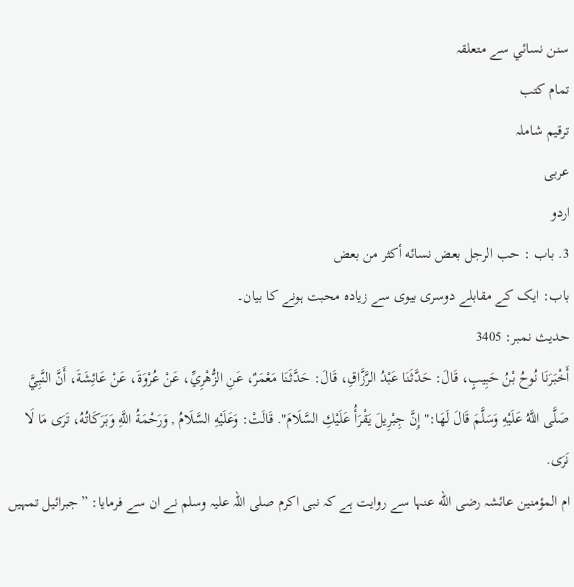سنن نسائي سے متعلقہ
تمام کتب
ترقیم شاملہ
عربی
اردو
3. باب : حب الرجل بعض نسائه أكثر من بعض
باب: ایک کے مقابلے دوسری بیوی سے زیادہ محبت ہونے کا بیان۔
حدیث نمبر: 3405
أَخْبَرَنَا نُوحُ بْنُ حَبِيبٍ، قَالَ: حَدَّثَنَا عَبْدُ الرَّزَّاقِ، قَالَ: حَدَّثَنَا مَعْمَرٌ، عَنِ الزُّهْرِيِّ، عَنْ عُرْوَةَ، عَنْ عَائِشَةَ، أَنَّ النَّبِيَّ صَلَّى اللَّهُ عَلَيْهِ وَسَلَّمَ قَالَ لَهَا:" إِنَّ جِبْرِيلَ يَقْرَأُ عَلَيْكِ السَّلَامَ". قَالَتْ: وَعَلَيْهِ السَّلَامُ , وَرَحْمَةُ اللَّهِ وَبَرَكَاتُهُ، تَرَى مَا لَا نَرَى.
ام المؤمنین عائشہ رضی الله عنہا سے روایت ہے کہ نبی اکرم صلی اللہ علیہ وسلم نے ان سے فرمایا: ”جبرائیل تمہیں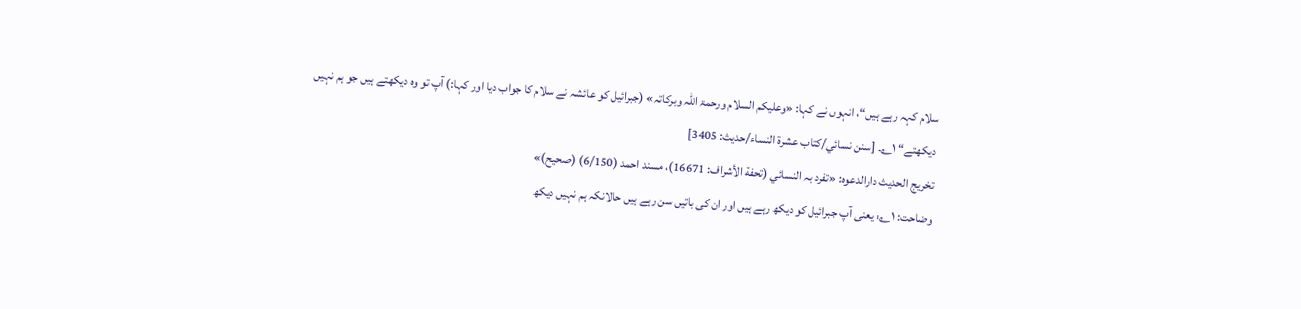سلام کہہ رہے ہیں“، انہوں نے کہا: «وعلیکم السلام ورحمۃ اللہ وبرکاتہ» (جبرائیل کو عائشہ نے سلام کا جواب دیا اور کہا:) آپ تو وہ دیکھتے ہیں جو ہم نہیں دیکھتے“ ۱؎۔ [سنن نسائي/كتاب عشرة النساء/حدیث: 3405]
تخریج الحدیث دارالدعوہ: «تفرد بہ النسائي (تحفة الأشراف: 16671)، مسند احمد (6/150) (صحیح)»
وضاحت: ۱؎: یعنی آپ جبرائیل کو دیکھ رہے ہیں اور ان کی باتیں سن رہے ہیں حالانکہ ہم نہیں دیکھ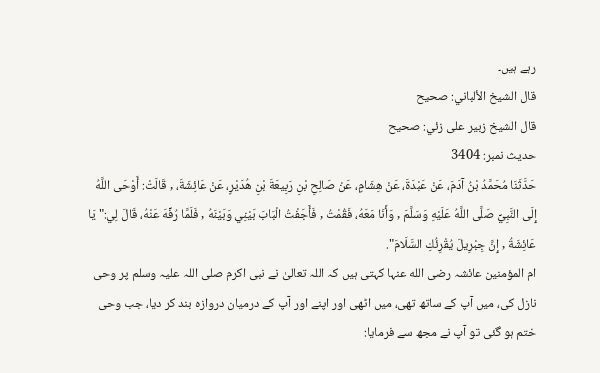رہے ہیں۔
قال الشيخ الألباني: صحيح
قال الشيخ زبير على زئي: صحيح
حدیث نمبر: 3404
حَدَّثَنَا مُحَمَّدُ بْنُ آدَمَ، عَنْ عَبْدَةَ، عَنْ هِشَامٍ، عَنْ صَالِحِ بْنِ رَبِيعَةَ بْنِ هُدَيْرٍ، عَنْ عَائِشَةَ، , قَالَتْ: أَوْحَى اللَّهُ إِلَى النَّبِيِّ صَلَّى اللَّهُ عَلَيْهِ وَسَلَّمَ , وَأَنَا مَعَهُ، فَقُمْتُ , فَأَجَفْتُ الْبَابَ بَيْنِي وَبَيْنَهُ , فَلَمَّا رُفِّهَ عَنْهُ، قَالَ لِي:" يَا عَائِشَةُ , إِنَّ جِبْرِيلَ يُقْرِئُكِ السَّلَامَ".
ام المؤمنین عائشہ رضی الله عنہا کہتی ہیں کہ اللہ تعالیٰ نے نبی اکرم صلی اللہ علیہ وسلم پر وحی نازل کی، میں آپ کے ساتھ تھی، میں اٹھی اور اپنے اور آپ کے درمیان دروازہ بند کر دیا، جب وحی ختم ہو گئی تو آپ نے مجھ سے فرمایا: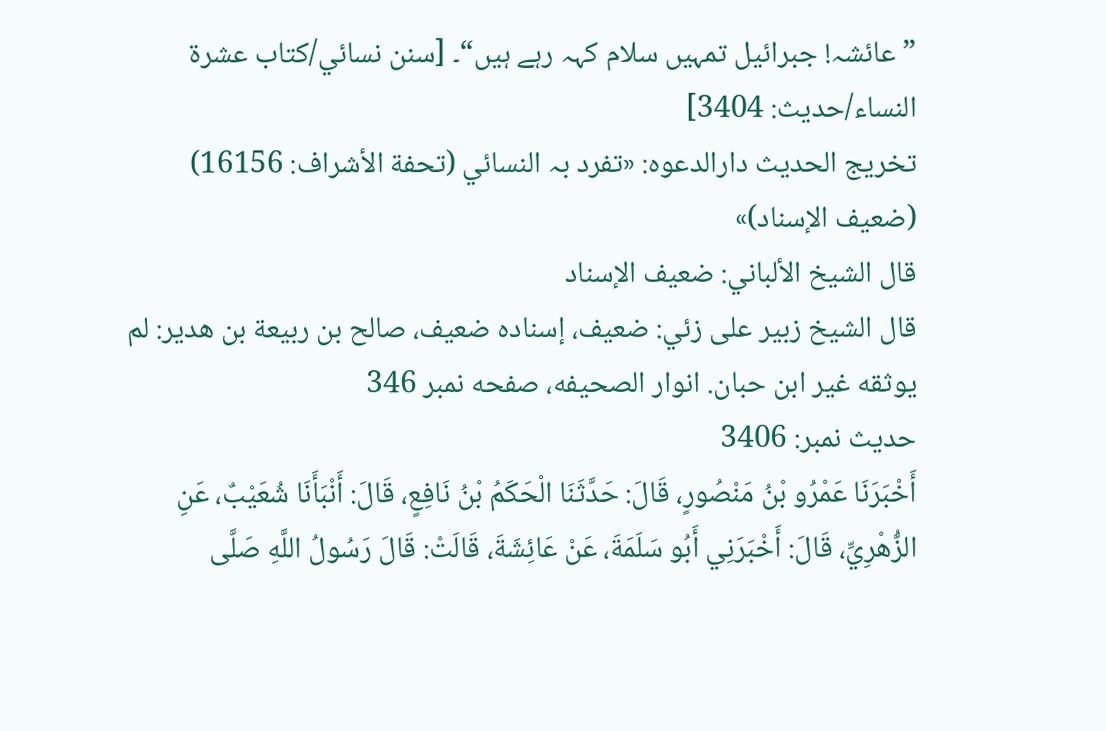”عائشہ! جبرائیل تمہیں سلام کہہ رہے ہیں“۔ [سنن نسائي/كتاب عشرة النساء/حدیث: 3404]
تخریج الحدیث دارالدعوہ: «تفرد بہ النسائي (تحفة الأشراف: 16156) (ضعیف الإسناد)»
قال الشيخ الألباني: ضعيف الإسناد
قال الشيخ زبير على زئي: ضعيف، إسناده ضعيف، صالح بن ربيعة بن هدير: لم يوثقه غير ابن حبان. انوار الصحيفه، صفحه نمبر 346
حدیث نمبر: 3406
أَخْبَرَنَا عَمْرُو بْنُ مَنْصُورٍ، قَالَ: حَدَّثَنَا الْحَكَمُ بْنُ نَافِعٍ، قَالَ: أَنْبَأَنَا شُعَيْبٌ، عَنِ الزُّهْرِيِّ، قَالَ: أَخْبَرَنِي أَبُو سَلَمَةَ، عَنْ عَائِشَةَ، قَالَتْ: قَالَ رَسُولُ اللَّهِ صَلَّى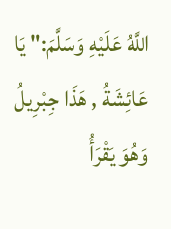اللَّهُ عَلَيْهِ وَسَلَّمَ:" يَا عَائِشَةُ , هَذَا جِبْرِيلُ وَهُوَ يَقْرَأُ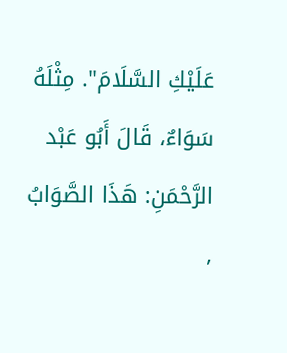عَلَيْكِ السَّلَامَ". مِثْلَهُ سَوَاءٌ، قَالَ أَبُو عَبْد الرَّحْمَنِ: هَذَا الصَّوَابُ ,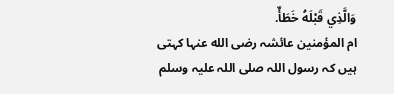وَالَّذِي قَبْلَهُ خَطَأٌ.
ام المؤمنین عائشہ رضی الله عنہا کہتی ہیں کہ رسول اللہ صلی اللہ علیہ وسلم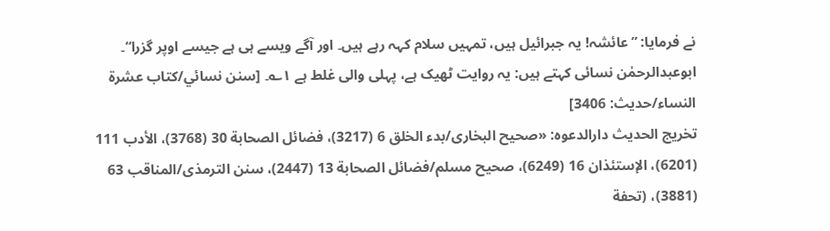نے فرمایا: ”عائشہ! یہ جبرائیل ہیں، تمہیں سلام کہہ رہے ہیں۔ اور آگے ویسے ہی ہے جیسے اوپر گزرا“۔ ابوعبدالرحمٰن نسائی کہتے ہیں: یہ روایت ٹھیک ہے، پہلی والی غلط ہے ۱؎۔ [سنن نسائي/كتاب عشرة النساء/حدیث: 3406]
تخریج الحدیث دارالدعوہ: «صحیح البخاری/بدء الخلق 6 (3217)، فضائل الصحابة 30 (3768)، الأدب 111 (6201)، الإستئذان 16 (6249)، صحیح مسلم/فضائل الصحابة 13 (2447)، سنن الترمذی/المناقب 63 (3881)، (تحفة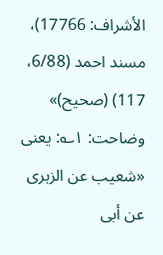الأشراف: 17766)، مسند احمد (6/88، 117) (صحیح)»
وضاحت: ۱؎: یعنی «شعیب عن الزہری عن أبی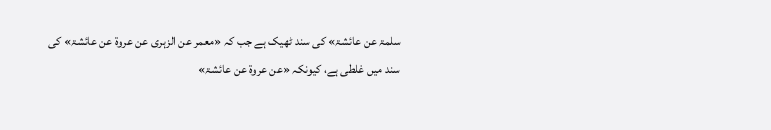سلمۃ عن عائشۃ» کی سند ٹھیک ہے جب کہ «معمر عن الزہری عن عروۃ عن عائشۃ» کی سند میں غلطی ہے، کیونکہ «عن عروۃ عن عائشۃ»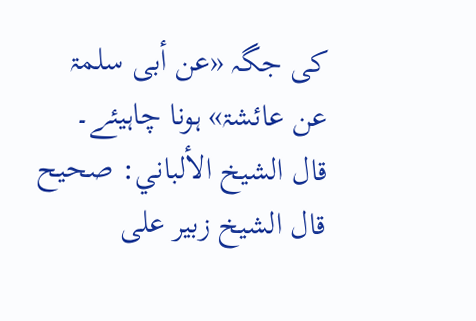کی جگہ «عن أبی سلمۃ عن عائشۃ» ہونا چاہیئے۔
قال الشيخ الألباني: صحيح
قال الشيخ زبير على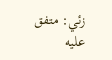زئي: متفق عليه